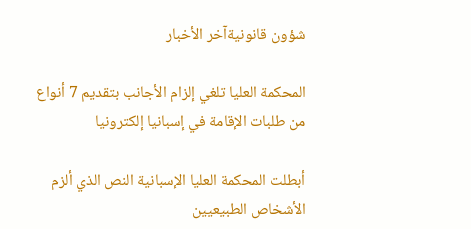شؤون قانونيةآخر الأخبار

المحكمة العليا تلغي إلزام الأجانب بتقديم 7 أنواع من طلبات الإقامة في إسبانيا إلكترونيا

أبطلت المحكمة العليا الإسبانية النص الذي ألزم الأشخاص الطبيعيين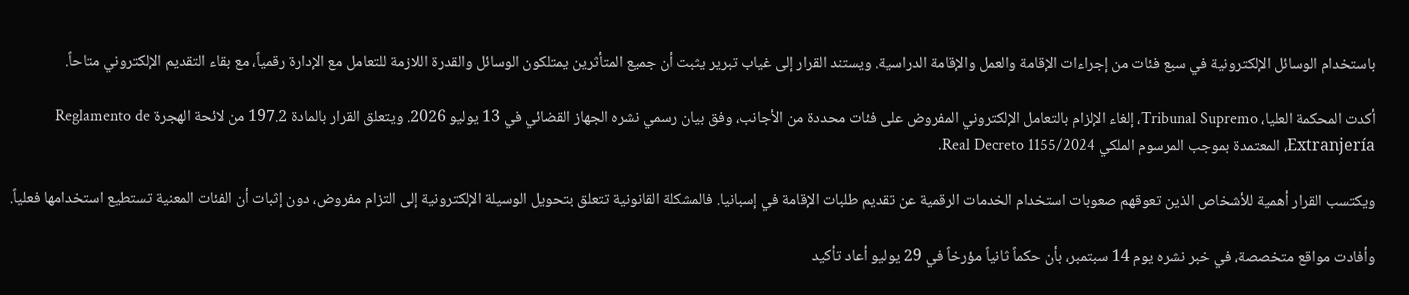باستخدام الوسائل الإلكترونية في سبع فئات من إجراءات الإقامة والعمل والإقامة الدراسية. ويستند القرار إلى غياب تبرير يثبت أن جميع المتأثرين يمتلكون الوسائل والقدرة اللازمة للتعامل مع الإدارة رقمياً، مع بقاء التقديم الإلكتروني متاحاً.

أكدت المحكمة العليا، Tribunal Supremo، إلغاء الإلزام بالتعامل الإلكتروني المفروض على فئات محددة من الأجانب، وفق بيان رسمي نشره الجهاز القضائي في 13 يوليو 2026. ويتعلق القرار بالمادة 197.2 من لائحة الهجرة Reglamento de Extranjería، المعتمدة بموجب المرسوم الملكي Real Decreto 1155/2024.

ويكتسب القرار أهمية للأشخاص الذين تعوقهم صعوبات استخدام الخدمات الرقمية عن تقديم طلبات الإقامة في إسبانيا. فالمشكلة القانونية تتعلق بتحويل الوسيلة الإلكترونية إلى التزام مفروض، دون إثبات أن الفئات المعنية تستطيع استخدامها فعلياً.

وأفادت مواقع متخصصة، في خبر نشره يوم 14 سبتمبر، بأن حكماً ثانياً مؤرخاً في 29 يوليو أعاد تأكيد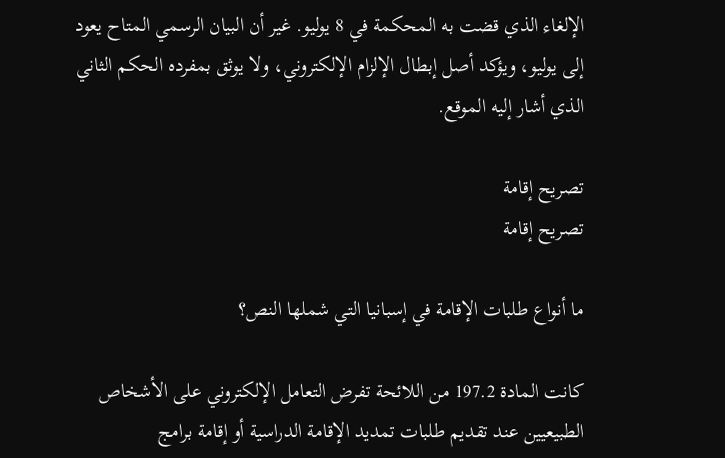الإلغاء الذي قضت به المحكمة في 8 يوليو. غير أن البيان الرسمي المتاح يعود إلى يوليو، ويؤكد أصل إبطال الإلزام الإلكتروني، ولا يوثق بمفرده الحكم الثاني الذي أشار إليه الموقع.

تصريح إقامة
تصريح إقامة

ما أنواع طلبات الإقامة في إسبانيا التي شملها النص؟

كانت المادة 197.2 من اللائحة تفرض التعامل الإلكتروني على الأشخاص الطبيعيين عند تقديم طلبات تمديد الإقامة الدراسية أو إقامة برامج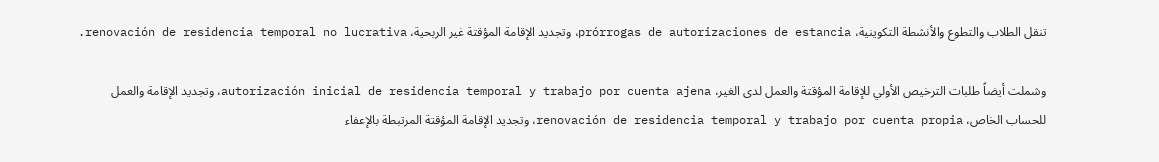تنقل الطلاب والتطوع والأنشطة التكوينية، prórrogas de autorizaciones de estancia، وتجديد الإقامة المؤقتة غير الربحية، renovación de residencia temporal no lucrativa.

وشملت أيضاً طلبات الترخيص الأولي للإقامة المؤقتة والعمل لدى الغير، autorización inicial de residencia temporal y trabajo por cuenta ajena، وتجديد الإقامة والعمل للحساب الخاص، renovación de residencia temporal y trabajo por cuenta propia، وتجديد الإقامة المؤقتة المرتبطة بالإعفاء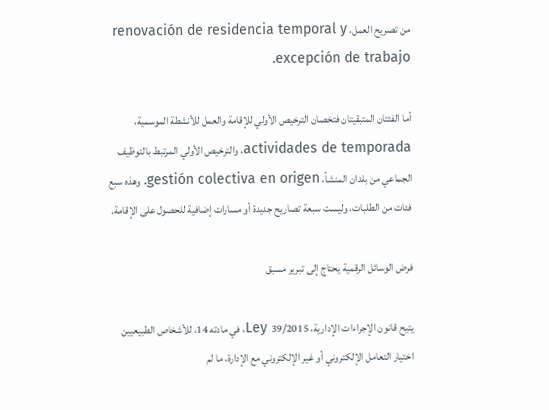من تصريح العمل، renovación de residencia temporal y excepción de trabajo.

أما الفئتان المتبقيتان فتخصان الترخيص الأولي للإقامة والعمل للأنشطة الموسمية، actividades de temporada، والترخيص الأولي المرتبط بالتوظيف الجماعي من بلدان المنشأ، gestión colectiva en origen. وهذه سبع فئات من الطلبات، وليست سبعة تصاريح جديدة أو مسارات إضافية للحصول على الإقامة.

فرض الوسائل الرقمية يحتاج إلى تبرير مسبق

يتيح قانون الإجراءات الإدارية، Ley 39/2015، في مادته 14، للأشخاص الطبيعيين اختيار التعامل الإلكتروني أو غير الإلكتروني مع الإدارة، ما لم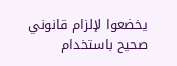يخضعوا لإلزام قانوني صحيح باستخدام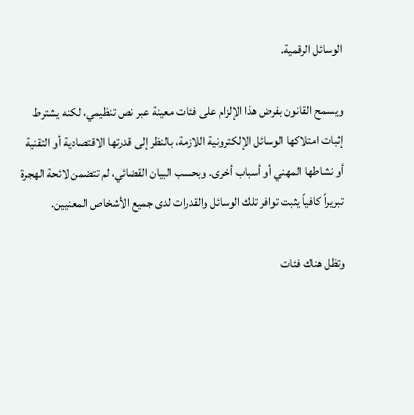الوسائل الرقمية.

ويسمح القانون بفرض هذا الإلزام على فئات معينة عبر نص تنظيمي، لكنه يشترط إثبات امتلاكها الوسائل الإلكترونية اللازمة، بالنظر إلى قدرتها الاقتصادية أو التقنية أو نشاطها المهني أو أسباب أخرى. وبحسب البيان القضائي، لم تتضمن لائحة الهجرة تبريراً كافياً يثبت توافر تلك الوسائل والقدرات لدى جميع الأشخاص المعنيين.

وتظل هناك فئات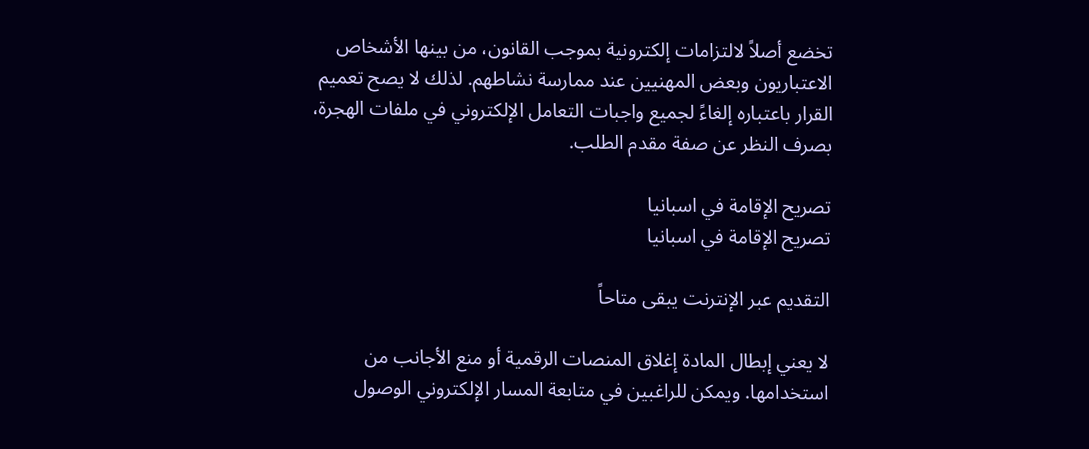تخضع أصلاً لالتزامات إلكترونية بموجب القانون، من بينها الأشخاص الاعتباريون وبعض المهنيين عند ممارسة نشاطهم. لذلك لا يصح تعميم القرار باعتباره إلغاءً لجميع واجبات التعامل الإلكتروني في ملفات الهجرة، بصرف النظر عن صفة مقدم الطلب.

تصريح الإقامة في اسبانيا
تصريح الإقامة في اسبانيا

التقديم عبر الإنترنت يبقى متاحاً

لا يعني إبطال المادة إغلاق المنصات الرقمية أو منع الأجانب من استخدامها. ويمكن للراغبين في متابعة المسار الإلكتروني الوصول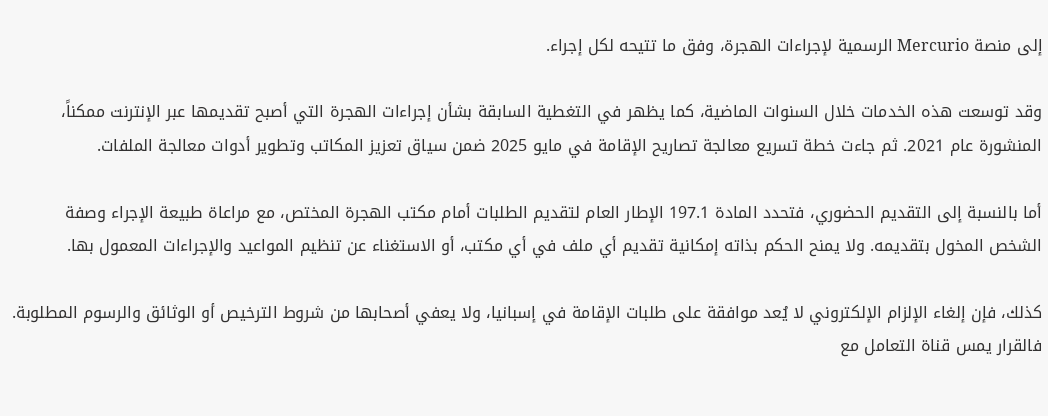إلى منصة Mercurio الرسمية لإجراءات الهجرة، وفق ما تتيحه لكل إجراء.

وقد توسعت هذه الخدمات خلال السنوات الماضية، كما يظهر في التغطية السابقة بشأن إجراءات الهجرة التي أصبح تقديمها عبر الإنترنت ممكناً، المنشورة عام 2021. ثم جاءت خطة تسريع معالجة تصاريح الإقامة في مايو 2025 ضمن سياق تعزيز المكاتب وتطوير أدوات معالجة الملفات.

أما بالنسبة إلى التقديم الحضوري، فتحدد المادة 197.1 الإطار العام لتقديم الطلبات أمام مكتب الهجرة المختص، مع مراعاة طبيعة الإجراء وصفة الشخص المخول بتقديمه. ولا يمنح الحكم بذاته إمكانية تقديم أي ملف في أي مكتب، أو الاستغناء عن تنظيم المواعيد والإجراءات المعمول بها.

كذلك، فإن إلغاء الإلزام الإلكتروني لا يُعد موافقة على طلبات الإقامة في إسبانيا، ولا يعفي أصحابها من شروط الترخيص أو الوثائق والرسوم المطلوبة. فالقرار يمس قناة التعامل مع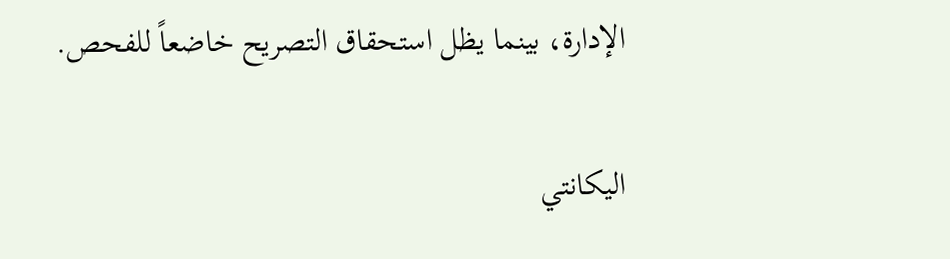الإدارة، بينما يظل استحقاق التصريح خاضعاً للفحص.

اليكانتي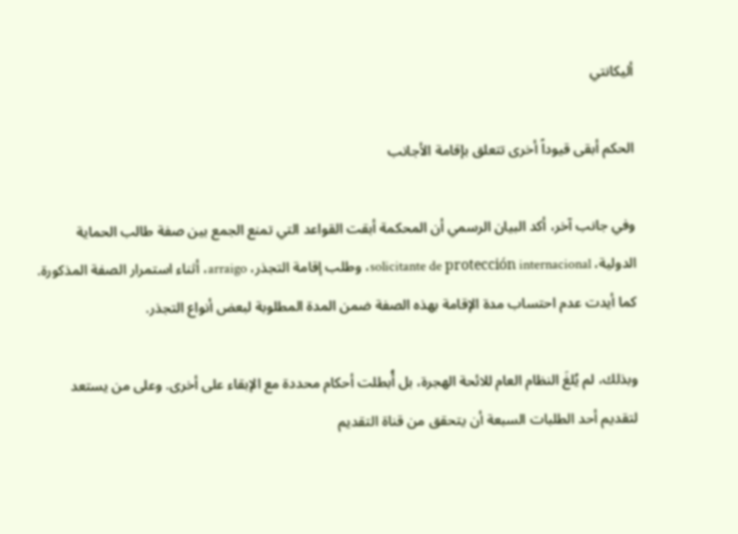أليكانتي

الحكم أبقى قيوداً أخرى تتعلق بإقامة الأجانب

وفي جانب آخر، أكد البيان الرسمي أن المحكمة أبقت القواعد التي تمنع الجمع بين صفة طالب الحماية الدولية، solicitante de protección internacional، وطلب إقامة التجذر، arraigo، أثناء استمرار الصفة المذكورة. كما أيدت عدم احتساب مدة الإقامة بهذه الصفة ضمن المدة المطلوبة لبعض أنواع التجذر.

وبذلك، لم يُلغَ النظام العام للائحة الهجرة، بل أُبطلت أحكام محددة مع الإبقاء على أخرى. وعلى من يستعد لتقديم أحد الطلبات السبعة أن يتحقق من قناة التقديم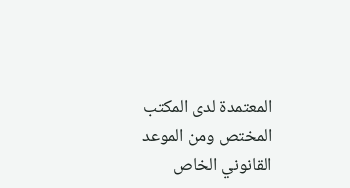المعتمدة لدى المكتب المختص ومن الموعد القانوني الخاص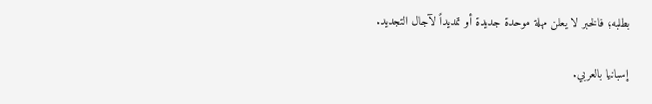بطلبه؛ فالخبر لا يعلن مهلة موحدة جديدة أو تمديداً لآجال التجديد.

إسبانيا بالعربي.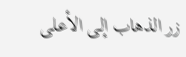زر الذهاب إلى الأعلى